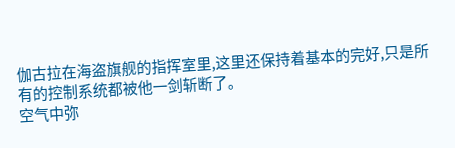伽古拉在海盗旗舰的指挥室里,这里还保持着基本的完好,只是所有的控制系统都被他一剑斩断了。
空气中弥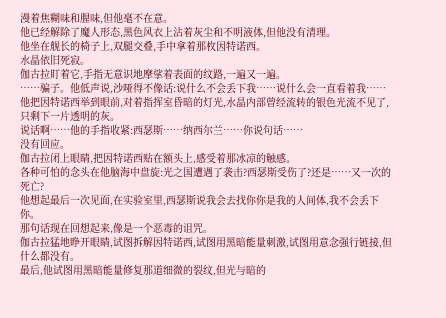漫着焦糊味和腥味,但他毫不在意。
他已经解除了魔人形态,黑色风衣上沾着灰尘和不明液体,但他没有清理。
他坐在舰长的椅子上,双腿交叠,手中拿着那枚因特诺西。
水晶依旧死寂。
伽古拉盯着它,手指无意识地摩挲着表面的纹路,一遍又一遍。
……骗子。他低声说,沙哑得不像话:说什么不会丢下我……说什么会一直看着我……
他把因特诺西举到眼前,对着指挥室昏暗的灯光,水晶内部曾经流转的银色光流不见了,只剩下一片透明的灰。
说话啊……他的手指收紧:西瑟斯……纳西尔兰……你说句话……
没有回应。
伽古拉闭上眼睛,把因特诺西贴在额头上,感受着那冰凉的触感。
各种可怕的念头在他脑海中盘旋:光之国遭遇了袭击?西瑟斯受伤了?还是……又一次的死亡?
他想起最后一次见面,在实验室里,西瑟斯说我会去找你你是我的人间体,我不会丢下你。
那句话现在回想起来,像是一个恶毒的诅咒。
伽古拉猛地睁开眼睛,试图拆解因特诺西,试图用黑暗能量刺激,试图用意念强行链接,但什么都没有。
最后,他试图用黑暗能量修复那道细微的裂纹,但光与暗的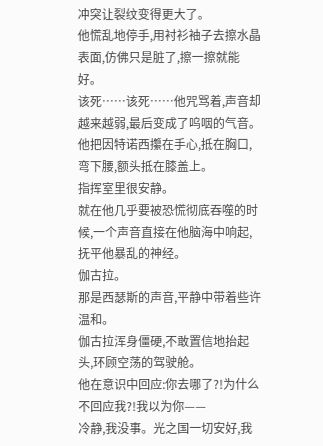冲突让裂纹变得更大了。
他慌乱地停手,用衬衫袖子去擦水晶表面,仿佛只是脏了,擦一擦就能好。
该死……该死……他咒骂着,声音却越来越弱,最后变成了呜咽的气音。
他把因特诺西攥在手心,抵在胸口,弯下腰,额头抵在膝盖上。
指挥室里很安静。
就在他几乎要被恐慌彻底吞噬的时候,一个声音直接在他脑海中响起,抚平他暴乱的神经。
伽古拉。
那是西瑟斯的声音,平静中带着些许温和。
伽古拉浑身僵硬,不敢置信地抬起头,环顾空荡的驾驶舱。
他在意识中回应:你去哪了?!为什么不回应我?!我以为你——
冷静,我没事。光之国一切安好,我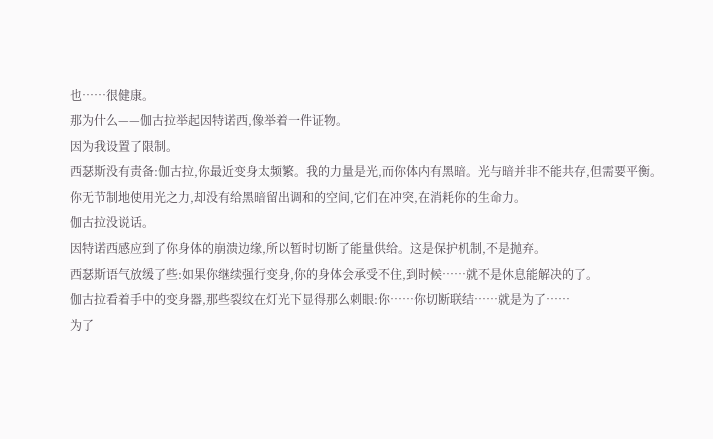也……很健康。
那为什么——伽古拉举起因特诺西,像举着一件证物。
因为我设置了限制。
西瑟斯没有责备:伽古拉,你最近变身太频繁。我的力量是光,而你体内有黑暗。光与暗并非不能共存,但需要平衡。你无节制地使用光之力,却没有给黑暗留出调和的空间,它们在冲突,在消耗你的生命力。
伽古拉没说话。
因特诺西感应到了你身体的崩溃边缘,所以暂时切断了能量供给。这是保护机制,不是抛弃。
西瑟斯语气放缓了些:如果你继续强行变身,你的身体会承受不住,到时候……就不是休息能解决的了。
伽古拉看着手中的变身器,那些裂纹在灯光下显得那么刺眼:你……你切断联结……就是为了……
为了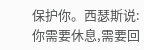保护你。西瑟斯说:你需要休息,需要回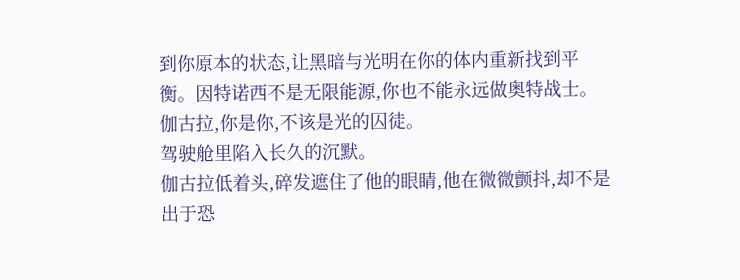到你原本的状态,让黑暗与光明在你的体内重新找到平衡。因特诺西不是无限能源,你也不能永远做奥特战士。伽古拉,你是你,不该是光的囚徒。
驾驶舱里陷入长久的沉默。
伽古拉低着头,碎发遮住了他的眼睛,他在微微颤抖,却不是出于恐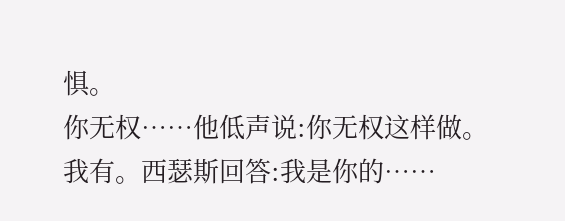惧。
你无权……他低声说:你无权这样做。
我有。西瑟斯回答:我是你的……